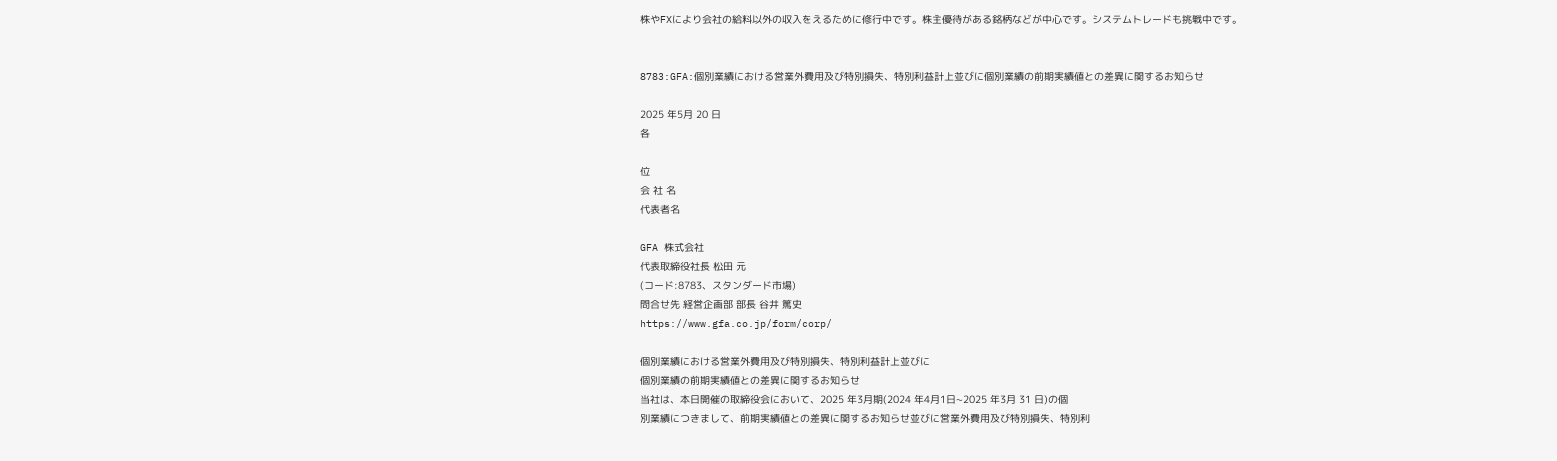株やFXにより会社の給料以外の収入をえるために修行中です。株主優待がある銘柄などが中心です。システムトレードも挑戦中です。


8783:GFA:個別業績における営業外費用及び特別損失、特別利益計上並びに個別業績の前期実績値との差異に関するお知らせ

2025 年5月 20 日
各

位
会 社 名
代表者名

GFA 株式会社
代表取締役社長 松田 元
(コード:8783、スタンダード市場)
問合せ先 経営企画部 部長 谷井 篤史
https://www.gfa.co.jp/form/corp/

個別業績における営業外費用及び特別損失、特別利益計上並びに
個別業績の前期実績値との差異に関するお知らせ
当社は、本日開催の取締役会において、2025 年3月期(2024 年4月1日~2025 年3月 31 日)の個
別業績につきまして、前期実績値との差異に関するお知らせ並びに営業外費用及び特別損失、特別利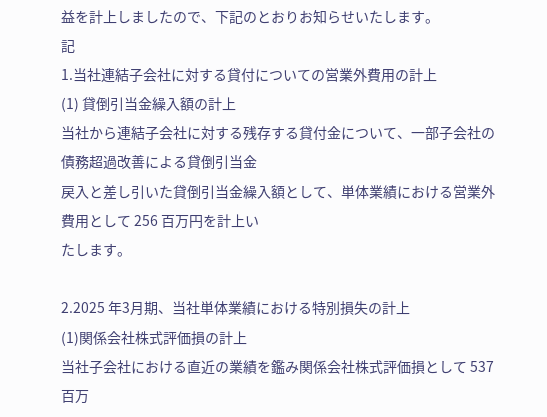益を計上しましたので、下記のとおりお知らせいたします。
記
1.当社連結子会社に対する貸付についての営業外費用の計上
(1) 貸倒引当金繰入額の計上
当社から連結子会社に対する残存する貸付金について、一部子会社の債務超過改善による貸倒引当金
戻入と差し引いた貸倒引当金繰入額として、単体業績における営業外費用として 256 百万円を計上い
たします。

2.2025 年3月期、当社単体業績における特別損失の計上
(1)関係会社株式評価損の計上
当社子会社における直近の業績を鑑み関係会社株式評価損として 537 百万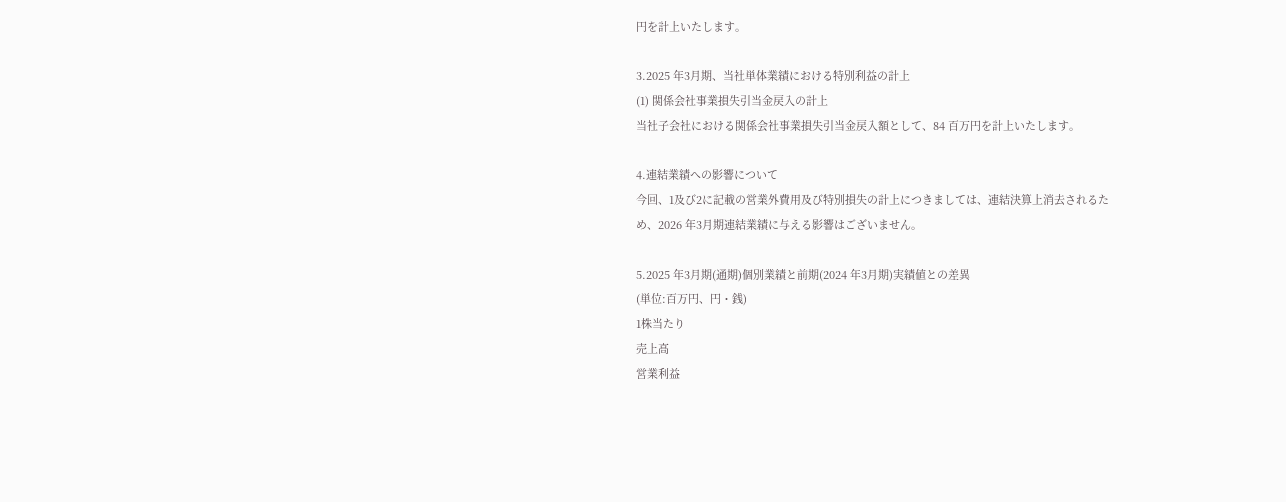円を計上いたします。

3.2025 年3月期、当社単体業績における特別利益の計上
(1) 関係会社事業損失引当金戻入の計上
当社子会社における関係会社事業損失引当金戻入額として、84 百万円を計上いたします。

4.連結業績への影響について
今回、1及び2に記載の営業外費用及び特別損失の計上につきましては、連結決算上消去されるた
め、2026 年3月期連結業績に与える影響はございません。

5.2025 年3月期(通期)個別業績と前期(2024 年3月期)実績値との差異
(単位:百万円、円・銭)
1株当たり
売上高
営業利益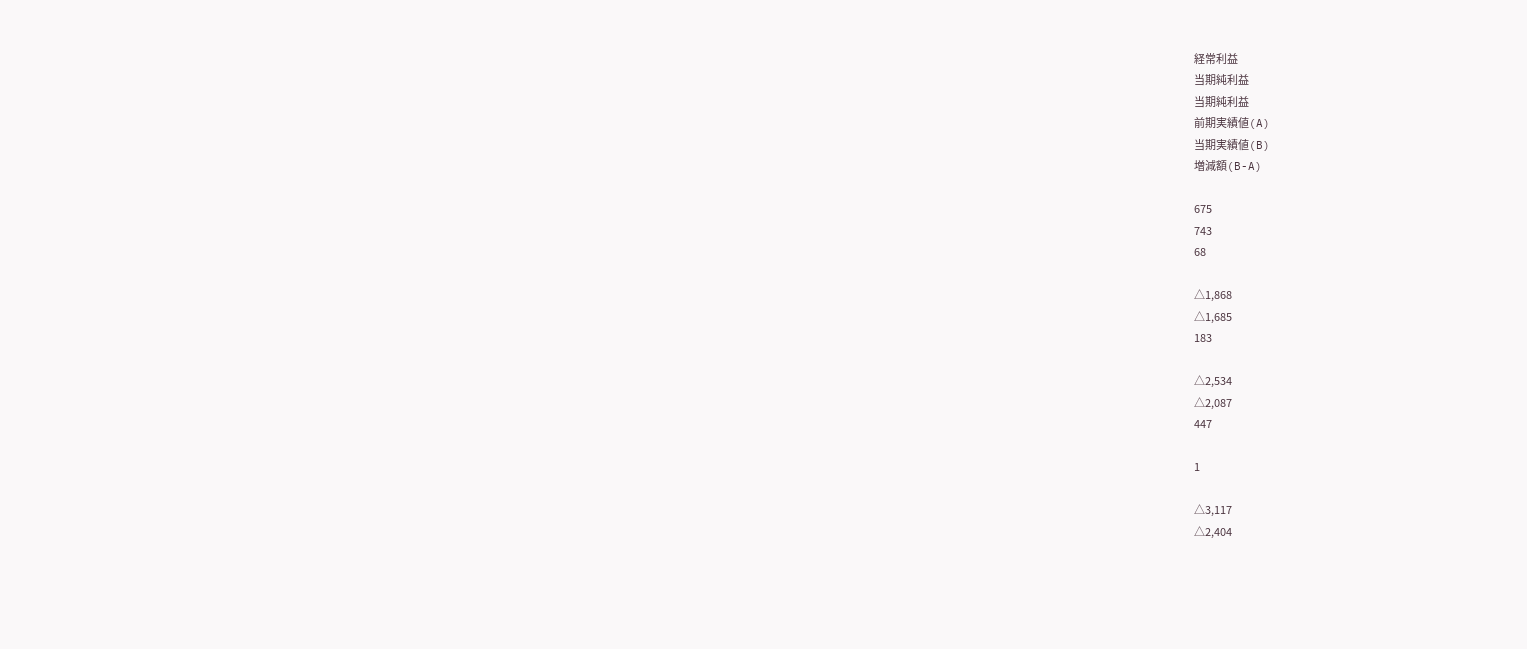経常利益
当期純利益
当期純利益
前期実績値(A)
当期実績値(B)
増減額(B-A)

675
743
68

△1,868
△1,685
183

△2,534
△2,087
447

1

△3,117
△2,404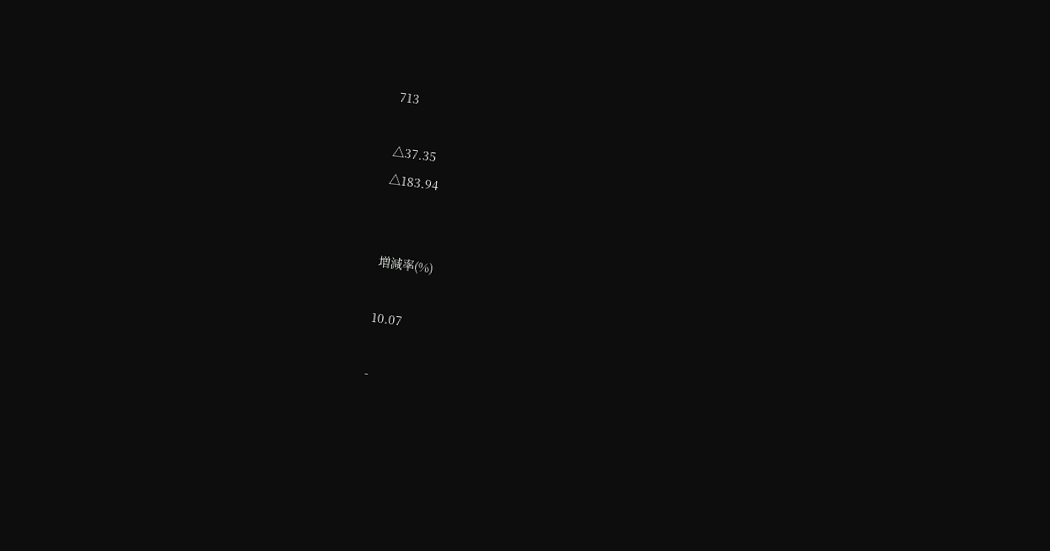713

△37.35
△183.94


増減率(%)

10.07

-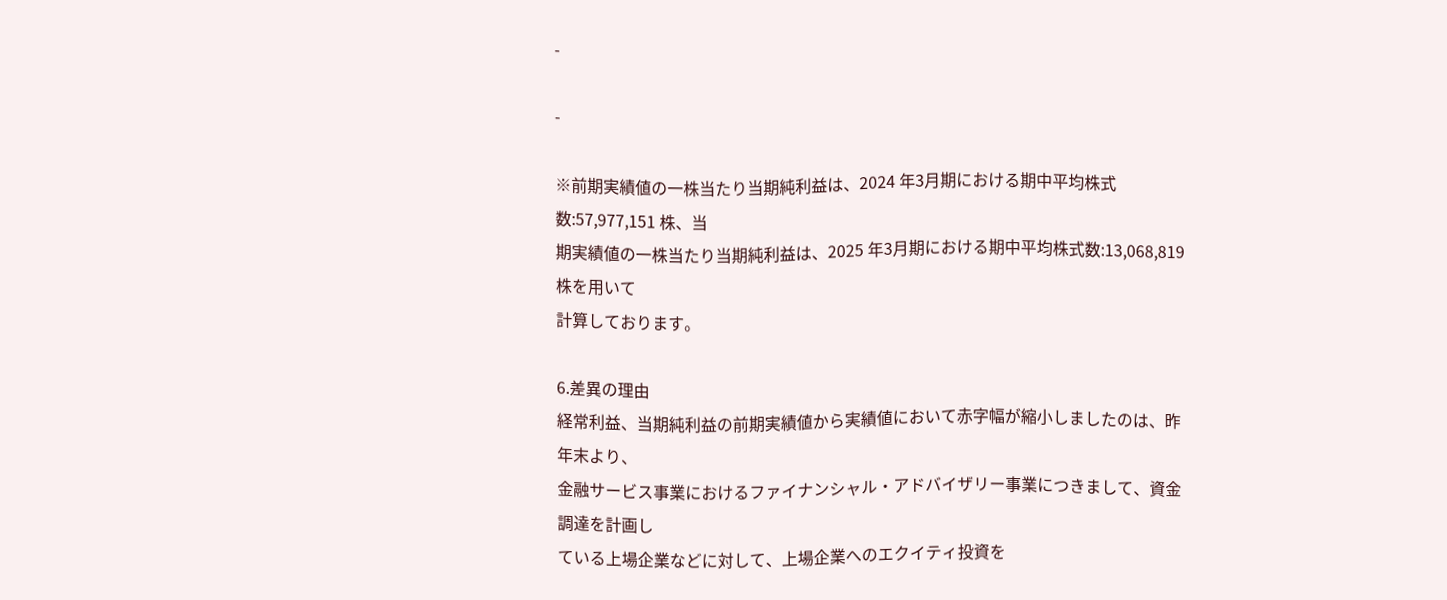-

-

※前期実績値の一株当たり当期純利益は、2024 年3月期における期中平均株式数:57,977,151 株、当
期実績値の一株当たり当期純利益は、2025 年3月期における期中平均株式数:13,068,819 株を用いて
計算しております。

6.差異の理由
経常利益、当期純利益の前期実績値から実績値において赤字幅が縮小しましたのは、昨年末より、
金融サービス事業におけるファイナンシャル・アドバイザリー事業につきまして、資金調達を計画し
ている上場企業などに対して、上場企業へのエクイティ投資を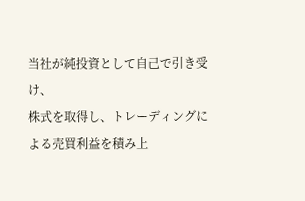当社が純投資として自己で引き受け、
株式を取得し、トレーディングによる売買利益を積み上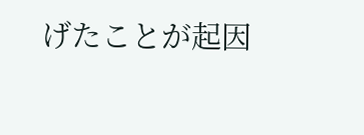げたことが起因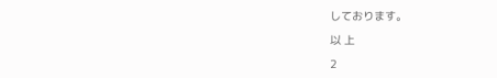しております。

以 上

2